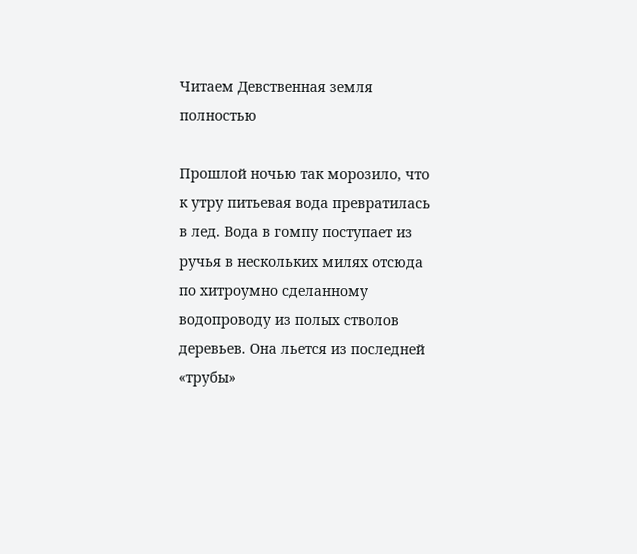Читаем Девственная земля полностью

Прошлой ночью так морозило, что к утру питьевая вода превратилась в лед. Вода в гомпу поступает из ручья в нескольких милях отсюда по хитроумно сделанному водопроводу из полых стволов деревьев. Она льется из последней «трубы»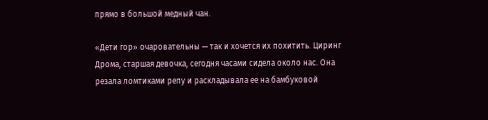прямо в большой медный чан.

«Дети гор» очаровательны — так и хочется их похитить. Циринг Дрома, старшая девочка, сегодня часами сидела около нас. Она резала ломтиками репу и раскладывала ее на бамбуковой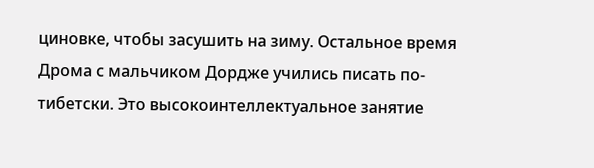циновке, чтобы засушить на зиму. Остальное время Дрома с мальчиком Дордже учились писать по-тибетски. Это высокоинтеллектуальное занятие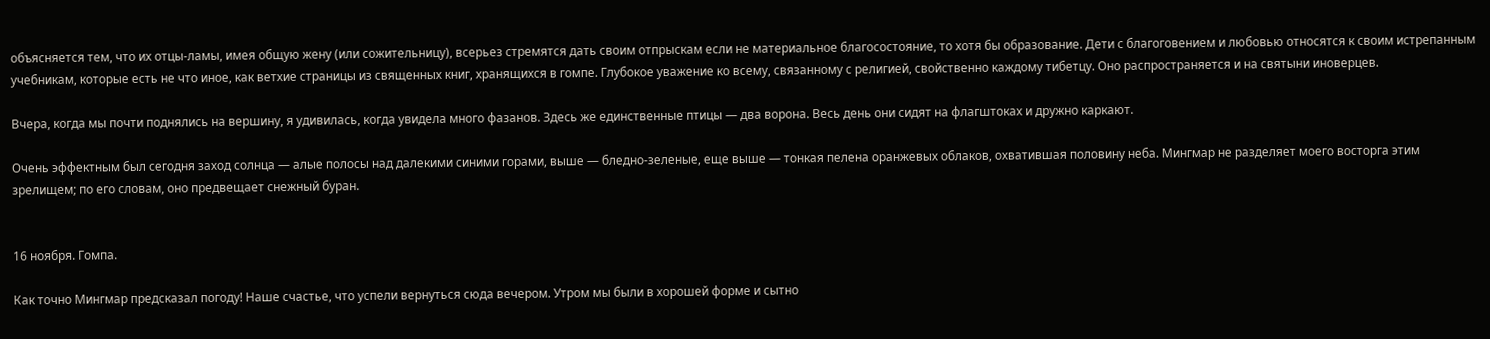объясняется тем, что их отцы-ламы, имея общую жену (или сожительницу), всерьез стремятся дать своим отпрыскам если не материальное благосостояние, то хотя бы образование. Дети с благоговением и любовью относятся к своим истрепанным учебникам, которые есть не что иное, как ветхие страницы из священных книг, хранящихся в гомпе. Глубокое уважение ко всему, связанному с религией, свойственно каждому тибетцу. Оно распространяется и на святыни иноверцев.

Вчера, когда мы почти поднялись на вершину, я удивилась, когда увидела много фазанов. Здесь же единственные птицы — два ворона. Весь день они сидят на флагштоках и дружно каркают.

Очень эффектным был сегодня заход солнца — алые полосы над далекими синими горами, выше — бледно-зеленые, еще выше — тонкая пелена оранжевых облаков, охватившая половину неба. Мингмар не разделяет моего восторга этим зрелищем; по его словам, оно предвещает снежный буран.


16 ноября. Гомпа.

Как точно Мингмар предсказал погоду! Наше счастье, что успели вернуться сюда вечером. Утром мы были в хорошей форме и сытно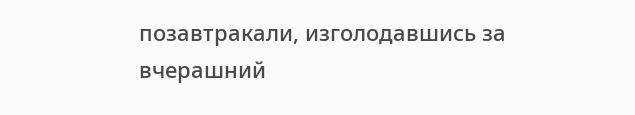позавтракали, изголодавшись за вчерашний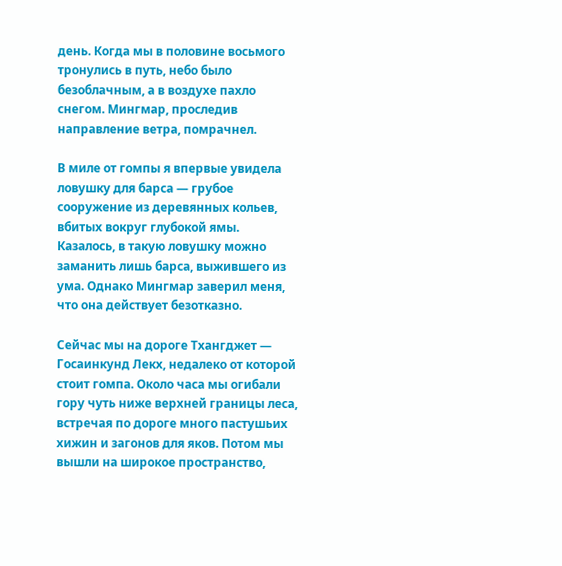день. Когда мы в половине восьмого тронулись в путь, небо было безоблачным, а в воздухе пахло снегом. Мингмар, проследив направление ветра, помрачнел.

В миле от гомпы я впервые увидела ловушку для барса — грубое сооружение из деревянных кольев, вбитых вокруг глубокой ямы. Казалось, в такую ловушку можно заманить лишь барса, выжившего из ума. Однако Мингмар заверил меня, что она действует безотказно.

Сейчас мы на дороге Тхангджет — Госаинкунд Лекх, недалеко от которой стоит гомпа. Около часа мы огибали гору чуть ниже верхней границы леса, встречая по дороге много пастушьих хижин и загонов для яков. Потом мы вышли на широкое пространство,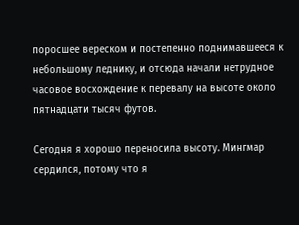поросшее вереском и постепенно поднимавшееся к небольшому леднику, и отсюда начали нетрудное часовое восхождение к перевалу на высоте около пятнадцати тысяч футов.

Сегодня я хорошо переносила высоту. Мингмар сердился, потому что я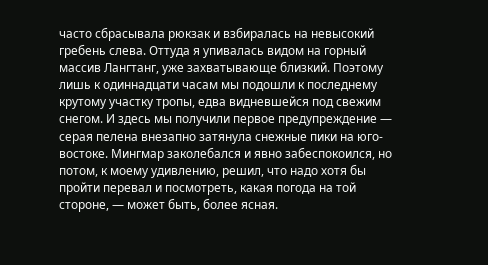часто сбрасывала рюкзак и взбиралась на невысокий гребень слева. Оттуда я упивалась видом на горный массив Лангтанг, уже захватывающе близкий. Поэтому лишь к одиннадцати часам мы подошли к последнему крутому участку тропы, едва видневшейся под свежим снегом. И здесь мы получили первое предупреждение — серая пелена внезапно затянула снежные пики на юго-востоке. Мингмар заколебался и явно забеспокоился, но потом, к моему удивлению, решил, что надо хотя бы пройти перевал и посмотреть, какая погода на той стороне, — может быть, более ясная.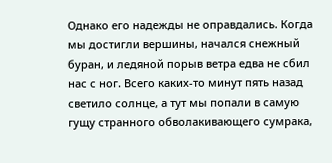Однако его надежды не оправдались. Когда мы достигли вершины, начался снежный буран, и ледяной порыв ветра едва не сбил нас с ног. Всего каких-то минут пять назад светило солнце, а тут мы попали в самую гущу странного обволакивающего сумрака,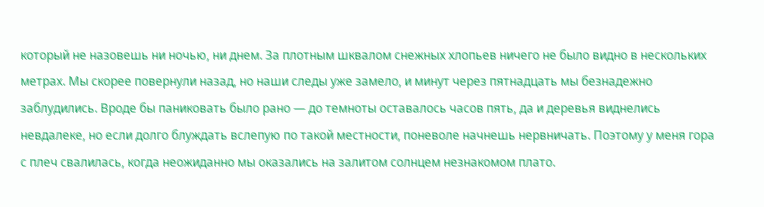который не назовешь ни ночью, ни днем. За плотным шквалом снежных хлопьев ничего не было видно в нескольких метрах. Мы скорее повернули назад, но наши следы уже замело, и минут через пятнадцать мы безнадежно заблудились. Вроде бы паниковать было рано — до темноты оставалось часов пять, да и деревья виднелись невдалеке, но если долго блуждать вслепую по такой местности, поневоле начнешь нервничать. Поэтому у меня гора с плеч свалилась, когда неожиданно мы оказались на залитом солнцем незнакомом плато.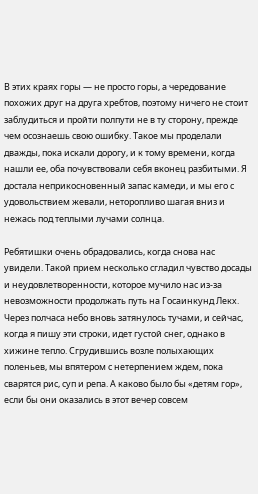В этих краях горы — не просто горы, а чередование похожих друг на друга хребтов, поэтому ничего не стоит заблудиться и пройти полпути не в ту сторону, прежде чем осознаешь свою ошибку. Такое мы проделали дважды, пока искали дорогу, и к тому времени, когда нашли ее, оба почувствовали себя вконец разбитыми. Я достала неприкосновенный запас камеди, и мы его с удовольствием жевали, неторопливо шагая вниз и нежась под теплыми лучами солнца.

Ребятишки очень обрадовались, когда снова нас увидели. Такой прием несколько сгладил чувство досады и неудовлетворенности, которое мучило нас из-за невозможности продолжать путь на Госаинкунд Лекх. Через полчаса небо вновь затянулось тучами, и сейчас, когда я пишу эти строки, идет густой снег, однако в хижине тепло. Сгрудившись возле полыхающих поленьев, мы впятером с нетерпением ждем, пока сварятся рис, суп и репа. А каково было бы «детям гор», если бы они оказались в этот вечер совсем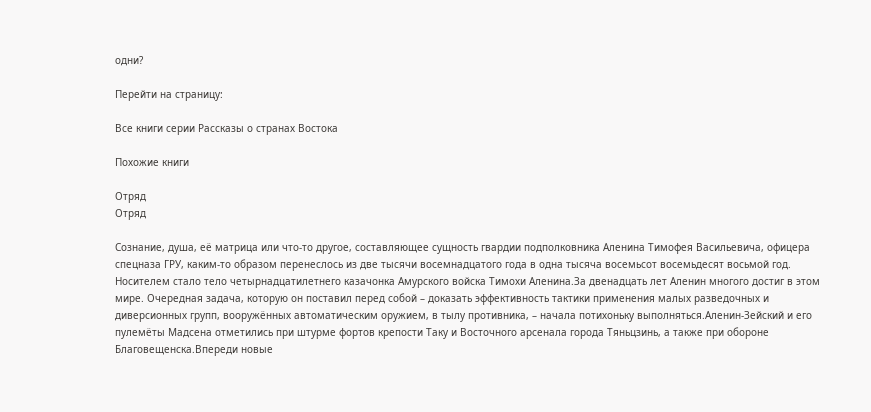одни?

Перейти на страницу:

Все книги серии Рассказы о странах Востока

Похожие книги

Отряд
Отряд

Сознание, душа, её матрица или что-то другое, составляющее сущность гвардии подполковника Аленина Тимофея Васильевича, офицера спецназа ГРУ, каким-то образом перенеслось из две тысячи восемнадцатого года в одна тысяча восемьсот восемьдесят восьмой год. Носителем стало тело четырнадцатилетнего казачонка Амурского войска Тимохи Аленина.За двенадцать лет Аленин многого достиг в этом мире. Очередная задача, которую он поставил перед собой – доказать эффективность тактики применения малых разведочных и диверсионных групп, вооружённых автоматическим оружием, в тылу противника, – начала потихоньку выполняться.Аленин-Зейский и его пулемёты Мадсена отметились при штурме фортов крепости Таку и Восточного арсенала города Тяньцзинь, а также при обороне Благовещенска.Впереди новые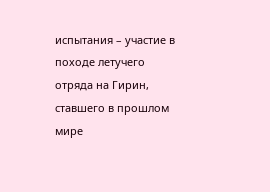испытания – участие в походе летучего отряда на Гирин, ставшего в прошлом мире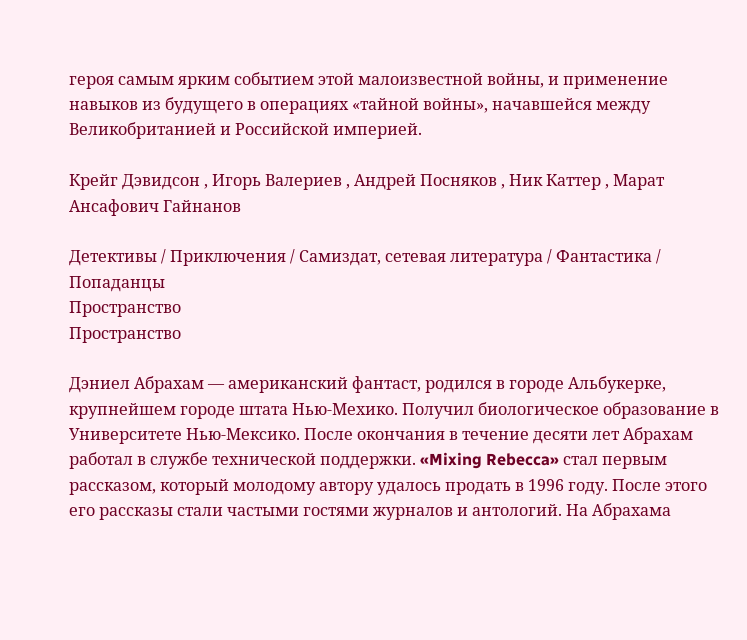героя самым ярким событием этой малоизвестной войны, и применение навыков из будущего в операциях «тайной войны», начавшейся между Великобританией и Российской империей.

Крейг Дэвидсон , Игорь Валериев , Андрей Посняков , Ник Каттер , Марат Ансафович Гайнанов

Детективы / Приключения / Самиздат, сетевая литература / Фантастика / Попаданцы
Пространство
Пространство

Дэниел Абрахам — американский фантаст, родился в городе Альбукерке, крупнейшем городе штата Нью-Мехико. Получил биологическое образование в Университете Нью-Мексико. После окончания в течение десяти лет Абрахам работал в службе технической поддержки. «Mixing Rebecca» стал первым рассказом, который молодому автору удалось продать в 1996 году. После этого его рассказы стали частыми гостями журналов и антологий. На Абрахама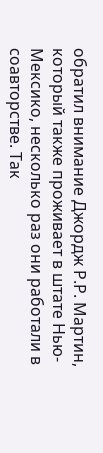обратил внимание Джордж Р.Р. Мартин, который также проживает в штате Нью-Мексико, несколько раз они работали в соавторстве. Так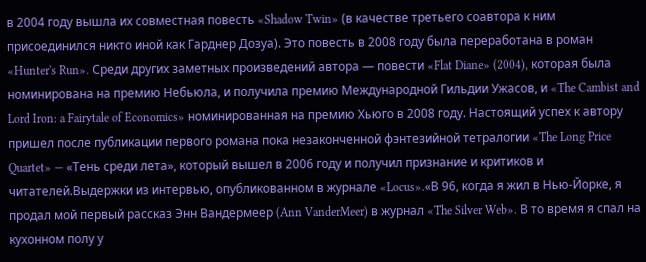в 2004 году вышла их совместная повесть «Shadow Twin» (в качестве третьего соавтора к ним присоединился никто иной как Гарднер Дозуа). Это повесть в 2008 году была переработана в роман «Hunter's Run». Среди других заметных произведений автора — повести «Flat Diane» (2004), которая была номинирована на премию Небьюла, и получила премию Международной Гильдии Ужасов, и «The Cambist and Lord Iron: a Fairytale of Economics» номинированная на премию Хьюго в 2008 году. Настоящий успех к автору пришел после публикации первого романа пока незаконченной фэнтезийной тетралогии «The Long Price Quartet» — «Тень среди лета», который вышел в 2006 году и получил признание и критиков и читателей.Выдержки из интервью, опубликованном в журнале «Locus».«В 96, когда я жил в Нью-Йорке, я продал мой первый рассказ Энн Вандермеер (Ann VanderMeer) в журнал «The Silver Web». В то время я спал на кухонном полу у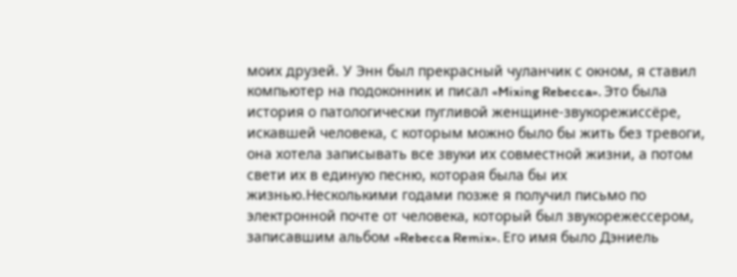моих друзей. У Энн был прекрасный чуланчик с окном, я ставил компьютер на подоконник и писал «Mixing Rebecca». Это была история о патологически пугливой женщине-звукорежиссёре, искавшей человека, с которым можно было бы жить без тревоги, она хотела записывать все звуки их совместной жизни, а потом свети их в единую песню, которая была бы их жизнью.Несколькими годами позже я получил письмо по электронной почте от человека, который был звукорежессером, записавшим альбом «Rebecca Remix». Его имя было Дэниель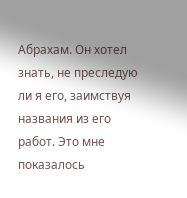Абрахам. Он хотел знать, не преследую ли я его, заимствуя названия из его работ. Это мне показалось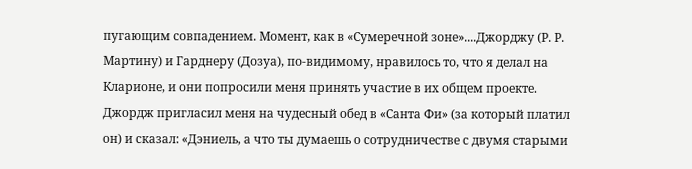пугающим совпадением. Момент, как в «Сумеречной зоне»....Джорджу (Р. Р. Мартину) и Гарднеру (Дозуа), по-видимому, нравилось то, что я делал на Кларионе, и они попросили меня принять участие в их общем проекте. Джордж пригласил меня на чудесный обед в «Санта Фи» (за который платил он) и сказал: «Дэниель, а что ты думаешь о сотрудничестве с двумя старыми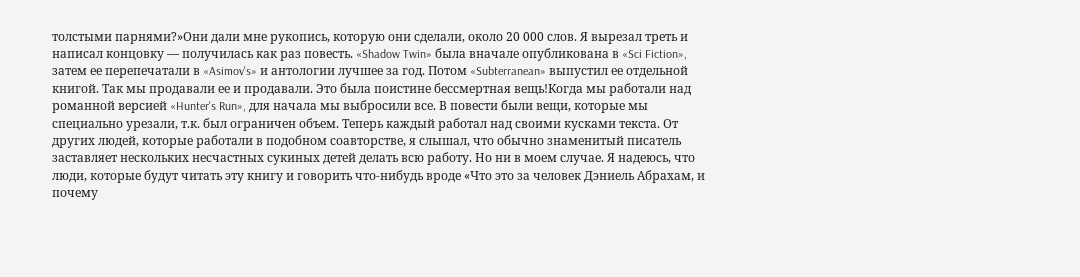толстыми парнями?»Они дали мне рукопись, которую они сделали, около 20 000 слов. Я вырезал треть и написал концовку — получилась как раз повесть. «Shadow Twin» была вначале опубликована в «Sci Fiction», затем ее перепечатали в «Asimov's» и антологии лучшее за год. Потом «Subterranean» выпустил ее отдельной книгой. Так мы продавали ее и продавали. Это была поистине бессмертная вещь!Когда мы работали над романной версией «Hunter's Run», для начала мы выбросили все. В повести были вещи, которые мы специально урезали, т.к. был ограничен объем. Теперь каждый работал над своими кусками текста. От других людей, которые работали в подобном соавторстве, я слышал, что обычно знаменитый писатель заставляет нескольких несчастных сукиных детей делать всю работу. Но ни в моем случае. Я надеюсь, что люди, которые будут читать эту книгу и говорить что-нибудь вроде «Что это за человек Дэниель Абрахам, и почему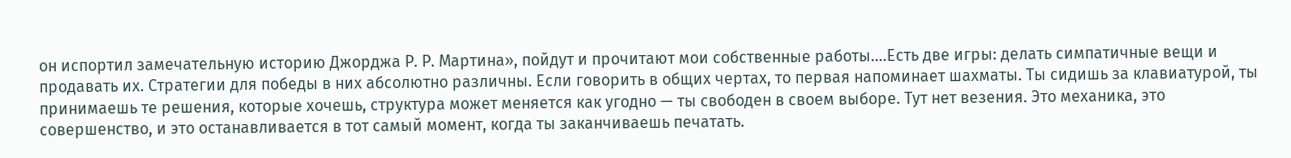он испортил замечательную историю Джорджа Р. Р. Мартина», пойдут и прочитают мои собственные работы....Есть две игры: делать симпатичные вещи и продавать их. Стратегии для победы в них абсолютно различны. Если говорить в общих чертах, то первая напоминает шахматы. Ты сидишь за клавиатурой, ты принимаешь те решения, которые хочешь, структура может меняется как угодно — ты свободен в своем выборе. Тут нет везения. Это механика, это совершенство, и это останавливается в тот самый момент, когда ты заканчиваешь печатать.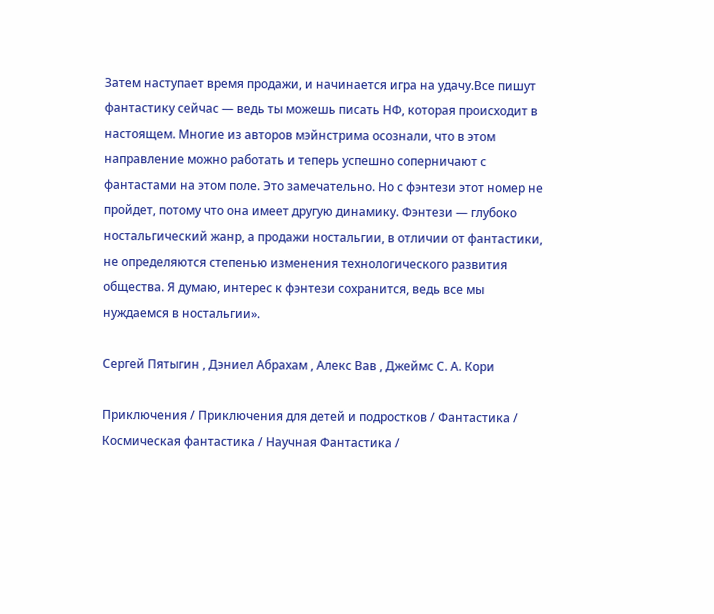Затем наступает время продажи, и начинается игра на удачу.Все пишут фантастику сейчас — ведь ты можешь писать НФ, которая происходит в настоящем. Многие из авторов мэйнстрима осознали, что в этом направление можно работать и теперь успешно соперничают с фантастами на этом поле. Это замечательно. Но с фэнтези этот номер не пройдет, потому что она имеет другую динамику. Фэнтези — глубоко ностальгический жанр, а продажи ностальгии, в отличии от фантастики, не определяются степенью изменения технологического развития общества. Я думаю, интерес к фэнтези сохранится, ведь все мы нуждаемся в ностальгии».

Сергей Пятыгин , Дэниел Абрахам , Алекс Вав , Джеймс С. А. Кори

Приключения / Приключения для детей и подростков / Фантастика / Космическая фантастика / Научная Фантастика /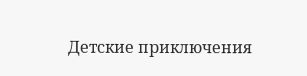Детские приключения